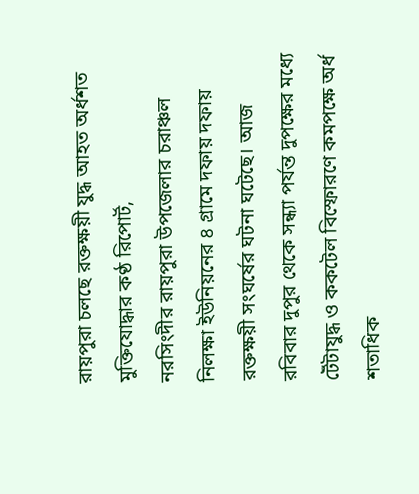রায়পুরা চলছে রক্তক্ষয়ী যুদ্ধ আহত অর্ধশত
মুক্তিযোদ্ধার কণ্ঠ রিপোর্ট,
নরসিংদীর রায়পুরা উপজেলার চরাঞ্চল নিলক্ষা ইউনিয়নের ৪ গ্রামে দফায় দফায় রক্তক্ষয়ী সংঘর্ষের ঘটনা ঘটেছে। আজ রবিবার দুপুর থেকে সন্ধ্যা পর্যন্ত দুপক্ষের মধ্যে টেঁটাযুদ্ধ ও ককটেল বিস্ফোরণে কমপক্ষে অর্ধ শতাধিক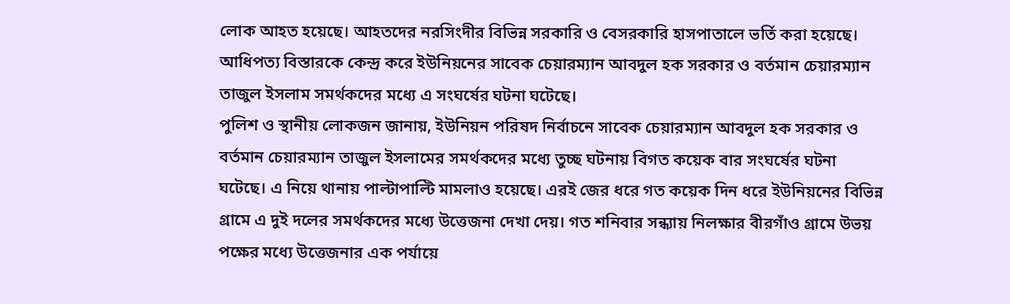লোক আহত হয়েছে। আহতদের নরসিংদীর বিভিন্ন সরকারি ও বেসরকারি হাসপাতালে ভর্তি করা হয়েছে। আধিপত্য বিস্তারকে কেন্দ্র করে ইউনিয়নের সাবেক চেয়ারম্যান আবদুল হক সরকার ও বর্তমান চেয়ারম্যান তাজুল ইসলাম সমর্থকদের মধ্যে এ সংঘর্ষের ঘটনা ঘটেছে।
পুলিশ ও স্থানীয় লোকজন জানায়, ইউনিয়ন পরিষদ নির্বাচনে সাবেক চেয়ারম্যান আবদুল হক সরকার ও বর্তমান চেয়ারম্যান তাজুল ইসলামের সমর্থকদের মধ্যে তুচ্ছ ঘটনায় বিগত কয়েক বার সংঘর্ষের ঘটনা ঘটেছে। এ নিয়ে থানায় পাল্টাপাল্টি মামলাও হয়েছে। এরই জের ধরে গত কয়েক দিন ধরে ইউনিয়নের বিভিন্ন গ্রামে এ দুই দলের সমর্থকদের মধ্যে উত্তেজনা দেখা দেয়। গত শনিবার সন্ধ্যায় নিলক্ষার বীরগাঁও গ্রামে উভয় পক্ষের মধ্যে উত্তেজনার এক পর্যায়ে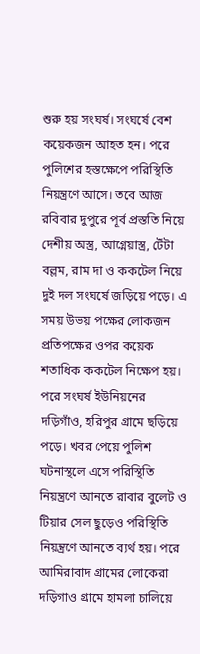শুরু হয় সংঘর্ষ। সংঘর্ষে বেশ কয়েকজন আহত হন। পরে পুলিশের হস্তক্ষেপে পরিস্থিতি নিয়ন্ত্রণে আসে। তবে আজ রবিবার দুপুরে পূর্ব প্রস্ততি নিয়ে দেশীয় অস্ত্র, আগ্নেয়াস্ত্র, টেঁটা বল্লম, রাম দা ও ককটেল নিয়ে দুই দল সংঘর্ষে জড়িয়ে পড়ে। এ সময় উভয় পক্ষের লোকজন প্রতিপক্ষের ওপর কয়েক শতাধিক ককটেল নিক্ষেপ হয়। পরে সংঘর্ষ ইউনিয়নের দড়িগাঁও, হরিপুর গ্রামে ছড়িয়ে পড়ে। খবর পেয়ে পুলিশ ঘটনাস্থলে এসে পরিস্থিতি নিয়ন্ত্রণে আনতে রাবার বুলেট ও টিয়ার সেল ছুড়েও পরিস্থিতি নিয়ন্ত্রণে আনতে ব্যর্থ হয়। পরে আমিরাবাদ গ্রামের লোকেরা দড়িগাও গ্রামে হামলা চালিয়ে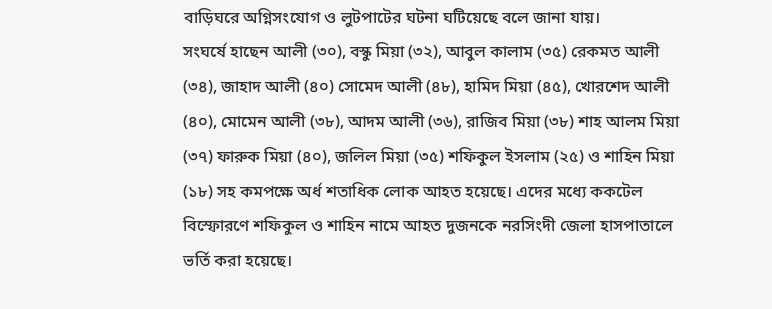বাড়িঘরে অগ্নিসংযোগ ও লুটপাটের ঘটনা ঘটিয়েছে বলে জানা যায়।
সংঘর্ষে হাছেন আলী (৩০), বস্কু মিয়া (৩২), আবুল কালাম (৩৫) রেকমত আলী (৩৪), জাহাদ আলী (৪০) সোমেদ আলী (৪৮), হামিদ মিয়া (৪৫), খোরশেদ আলী (৪০), মোমেন আলী (৩৮), আদম আলী (৩৬), রাজিব মিয়া (৩৮) শাহ আলম মিয়া (৩৭) ফারুক মিয়া (৪০), জলিল মিয়া (৩৫) শফিকুল ইসলাম (২৫) ও শাহিন মিয়া (১৮) সহ কমপক্ষে অর্ধ শতাধিক লোক আহত হয়েছে। এদের মধ্যে ককটেল বিস্ফোরণে শফিকুল ও শাহিন নামে আহত দুজনকে নরসিংদী জেলা হাসপাতালে ভর্তি করা হয়েছে।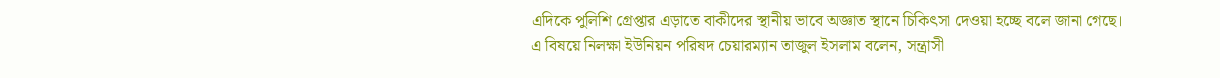এদিকে পুলিশি গ্রেপ্তার এড়াতে বাকীদের স্থানীয় ভাবে অজ্ঞাত স্থানে চিকিৎসা দেওয়া হচ্ছে বলে জানা গেছে।
এ বিষয়ে নিলক্ষা ইউনিয়ন পরিষদ চেয়ারম্যান তাজুল ইসলাম বলেন, সন্ত্রাসী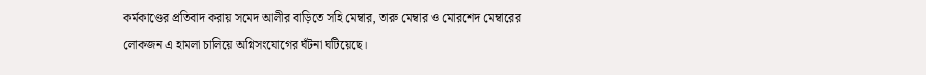কর্মকাণ্ডের প্রতিবাদ করায় সমেদ আলীর বাড়িতে সহি মেম্বার, তারু মেম্বার ও মোরশেদ মেম্বারের লোকজন এ হামলা চালিয়ে অগ্নিসংযোগের ঘঁটনা ঘটিয়েছে।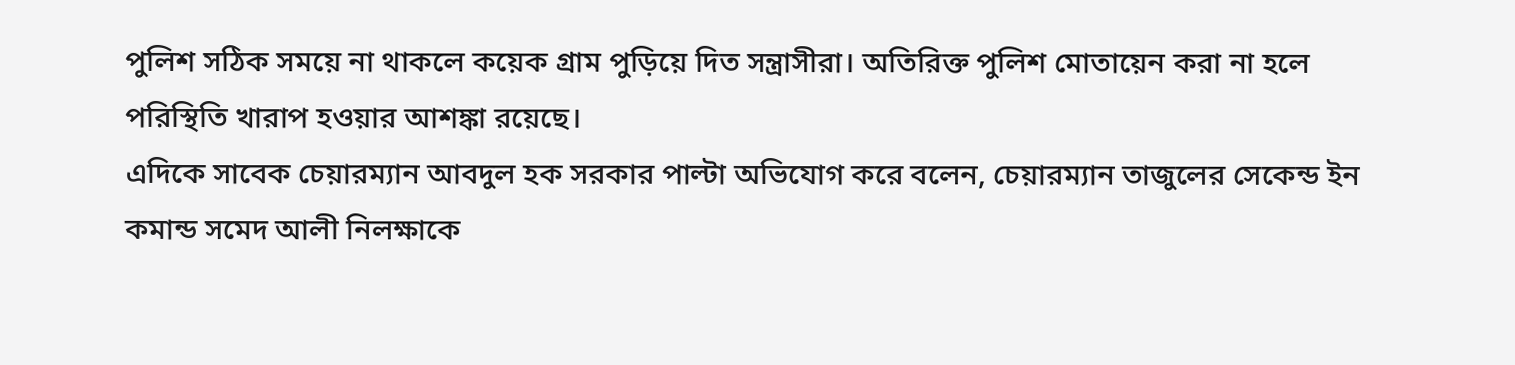পুলিশ সঠিক সময়ে না থাকলে কয়েক গ্রাম পুড়িয়ে দিত সন্ত্রাসীরা। অতিরিক্ত পুলিশ মোতায়েন করা না হলে পরিস্থিতি খারাপ হওয়ার আশঙ্কা রয়েছে।
এদিকে সাবেক চেয়ারম্যান আবদুল হক সরকার পাল্টা অভিযোগ করে বলেন, চেয়ারম্যান তাজুলের সেকেন্ড ইন কমান্ড সমেদ আলী নিলক্ষাকে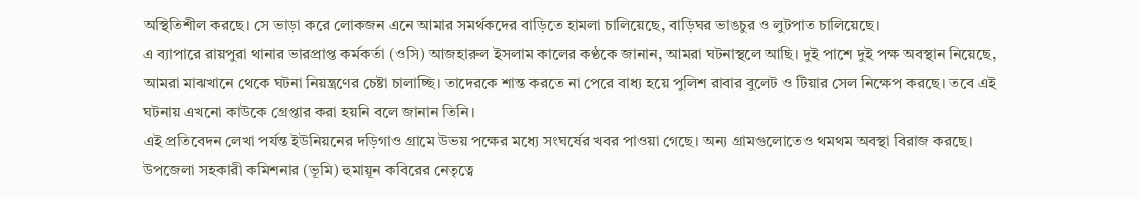অস্থিতিশীল করছে। সে ভাড়া করে লোকজন এনে আমার সমর্থকদের বাড়িতে হামলা চালিয়েছে, বাড়িঘর ভাঙচুর ও লুটপাত চালিয়েছে।
এ ব্যাপারে রায়পুরা থানার ভারপ্রাপ্ত কর্মকর্তা (ওসি) আজহারুল ইসলাম কালের কণ্ঠকে জানান, আমরা ঘটনাস্থলে আছি। দুই পাশে দুই পক্ষ অবস্থান নিয়েছে, আমরা মাঝখানে থেকে ঘটনা নিয়ন্ত্রণের চেষ্টা চালাচ্ছি। তাদেরকে শান্ত করতে না পেরে বাধ্য হয়ে পুলিশ রাবার বুলেট ও টিয়ার সেল নিক্ষেপ করছে। তবে এই ঘটনায় এখনো কাউকে গ্রেপ্তার করা হয়নি বলে জানান তিনি।
এই প্রতিবেদন লেখা পর্যন্ত ইউনিয়নের দড়িগাও গ্রামে উভয় পক্ষের মধ্যে সংঘর্ষের খবর পাওয়া গেছে। অন্য গ্রামগুলোতেও থমথম অবস্থা বিরাজ করছে। উপজেলা সহকারী কমিশনার (ভূমি) হুমায়ূন কবিরের নেতৃত্বে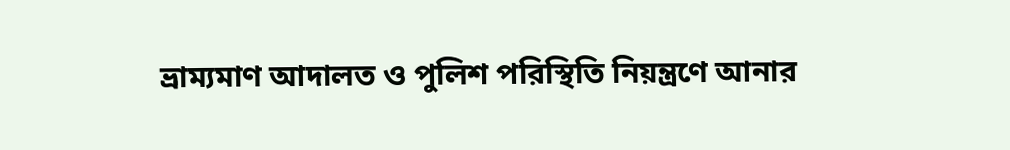ভ্রাম্যমাণ আদালত ও পুলিশ পরিস্থিতি নিয়ন্ত্রণে আনার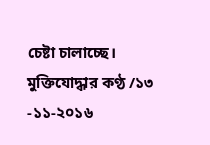চেষ্টা চালাচ্ছে।
মুক্তিযোদ্ধার কণ্ঠ /১৩ -১১-২০১৬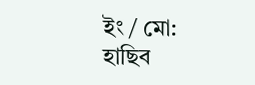ইং / মো: হাছিব